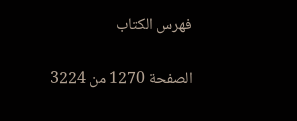فهرس الكتاب

الصفحة 1270 من 3224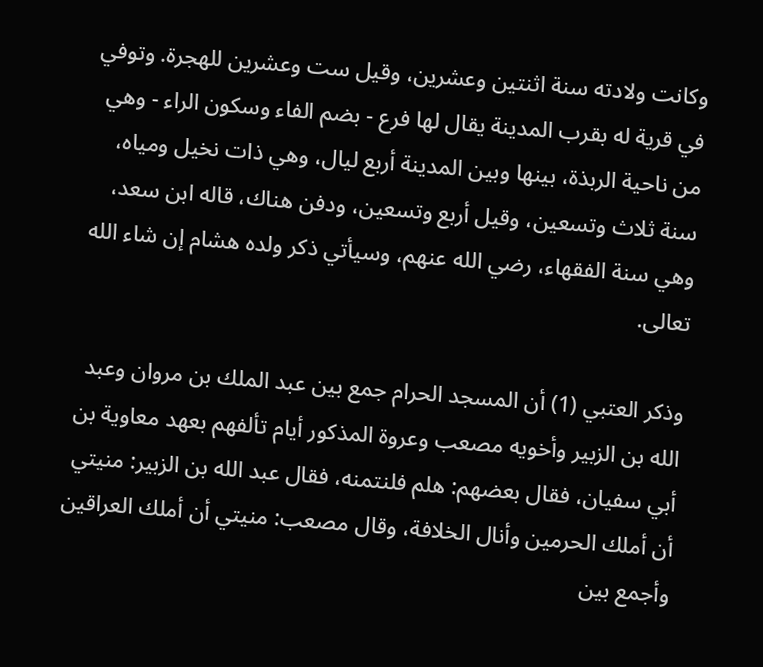وكانت ولادته سنة اثنتين وعشرين، وقيل ست وعشرين للهجرة. وتوفي في قرية له بقرب المدينة يقال لها فرع - بضم الفاء وسكون الراء - وهي من ناحية الربذة، بينها وبين المدينة أربع ليال، وهي ذات نخيل ومياه، سنة ثلاث وتسعين، وقيل أربع وتسعين، ودفن هناك، قاله ابن سعد، وهي سنة الفقهاء، رضي الله عنهم، وسيأتي ذكر ولده هشام إن شاء الله تعالى.

وذكر العتبي (1) أن المسجد الحرام جمع بين عبد الملك بن مروان وعبد الله بن الزبير وأخويه مصعب وعروة المذكور أيام تألفهم بعهد معاوية بن أبي سفيان، فقال بعضهم: هلم فلنتمنه، فقال عبد الله بن الزبير: منيتي أن أملك الحرمين وأنال الخلافة، وقال مصعب: منيتي أن أملك العراقين وأجمع بين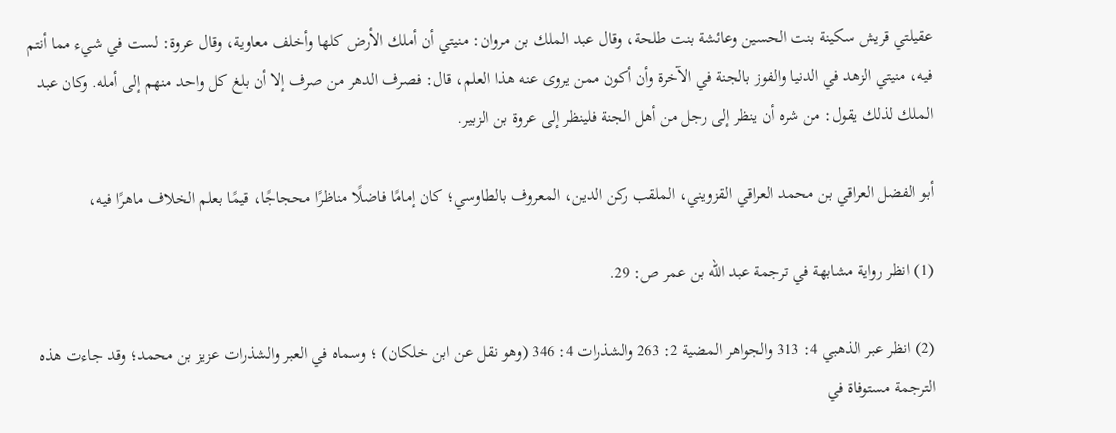عقيلتي قريش سكينة بنت الحسين وعائشة بنت طلحة، وقال عبد الملك بن مروان: منيتي أن أملك الأرض كلها وأخلف معاوية، وقال عروة: لست في شيء مما أنتم فيه، منيتي الزهد في الدنيا والفوز بالجنة في الآخرة وأن أكون ممن يروى عنه هذا العلم، قال: فصرف الدهر من صرف إلا أن بلغ كل واحد منهم إلى أمله. وكان عبد الملك لذلك يقول: من شره أن ينظر إلى رجل من أهل الجنة فلينظر إلى عروة بن الزبير.

أبو الفضل العراقي بن محمد العراقي القزويني، الملقب ركن الدين، المعروف بالطاوسي؛ كان إمامًا فاضلًا مناظرًا محجاجًا، قيمًا بعلم الخلاف ماهرًا فيه،

(1) انظر رواية مشابهة في ترجمة عبد الله بن عمر ص: 29.

(2) انظر عبر الذهبي 4: 313 والجواهر المضية 2: 263 والشذرات 4: 346 (وهو نقل عن ابن خلكان) ؛ وسماه في العبر والشذرات عزيز بن محمد؛ وقد جاءت هذه الترجمة مستوفاة في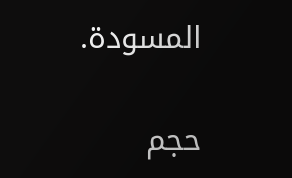المسودة.

حجم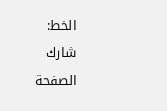الخط:
شارك الصفحة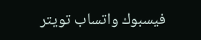فيسبوك واتساب تويتر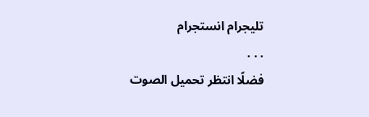تليجرام انستجرام
. . .
فضلًا انتظر تحميل الصوت